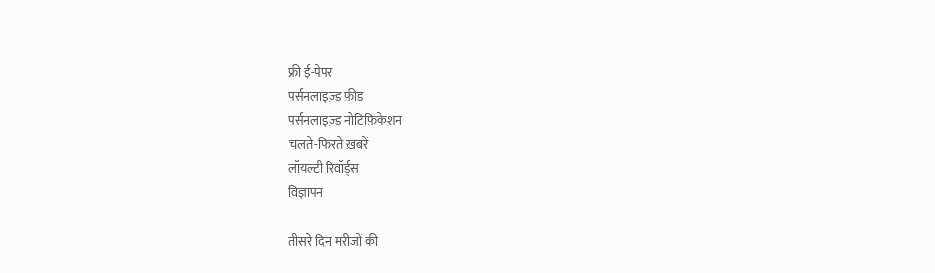फ्री ई-पेपर
पर्सनलाइज़्ड फ़ीड
पर्सनलाइज़्ड नोटिफ़िकेशन
चलते-फिरते ख़बरें
लॉयल्टी रिवॉर्ड्स
विज्ञापन

तीसरे दिन मरीजों की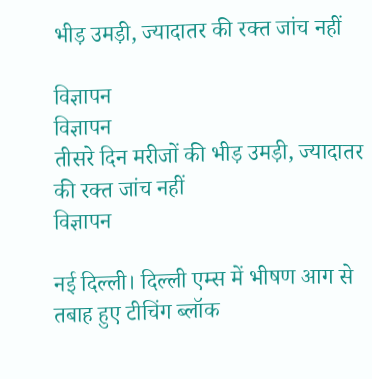भीड़ उमड़ी, ज्यादातर की रक्त जांच नहीं

विज्ञापन
विज्ञापन
तीसरे दिन मरीजों की भीड़ उमड़ी, ज्यादातर की रक्त जांच नहीं
विज्ञापन

नई दिल्ली। दिल्ली एम्स में भीषण आग से तबाह हुए टीचिंग ब्लॉक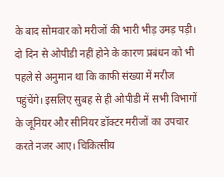के बाद सोमवार को मरीजों की भारी भीड़ उमड़ पड़ी। दो दिन से ओपीडी नहीं होने के कारण प्रबंधन को भी पहले से अनुमान था कि काफी संख्या में मरीज पहुंचेंगे। इसलिए सुबह से ही ओपीडी में सभी विभागों के जूनियर और सीनियर डॉक्टर मरीजों का उपचार करते नजर आए। चिकित्सीय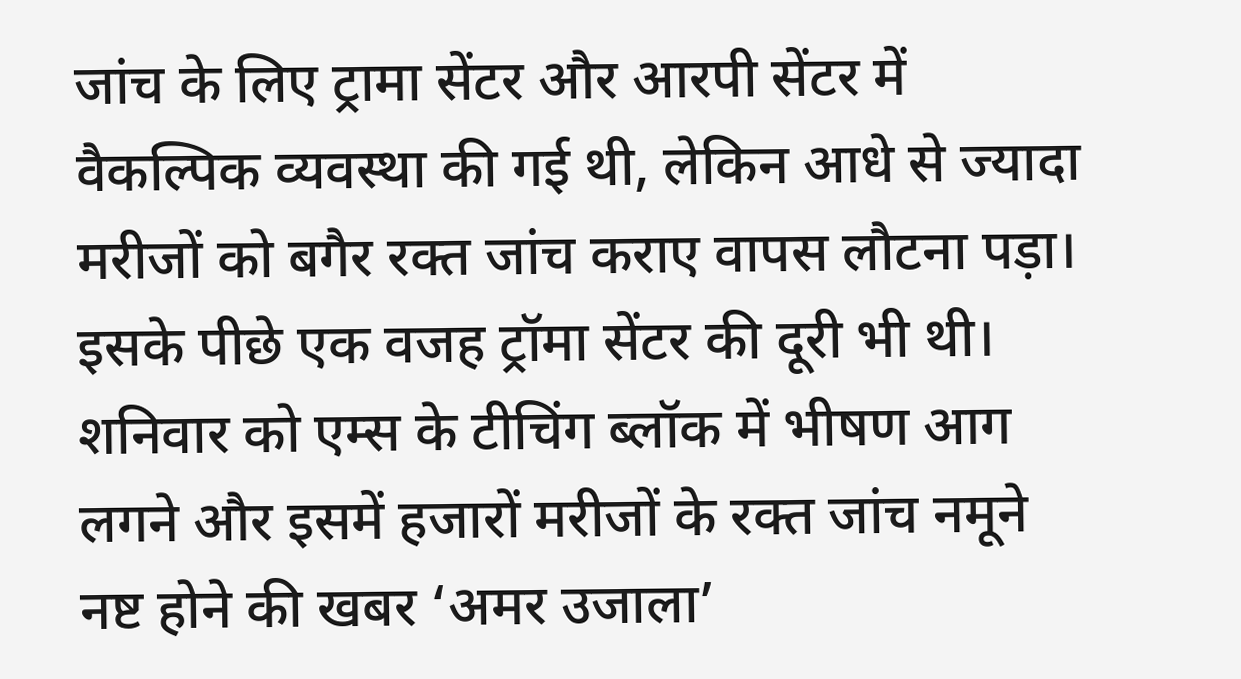जांच के लिए ट्रामा सेंटर और आरपी सेंटर में वैकल्पिक व्यवस्था की गई थी, लेकिन आधे से ज्यादा मरीजों को बगैर रक्त जांच कराए वापस लौटना पड़ा। इसके पीछे एक वजह ट्रॉमा सेंटर की दूरी भी थी।
शनिवार को एम्स के टीचिंग ब्लॉक में भीषण आग लगने और इसमें हजारों मरीजों के रक्त जांच नमूने नष्ट होने की खबर ‘अमर उजाला’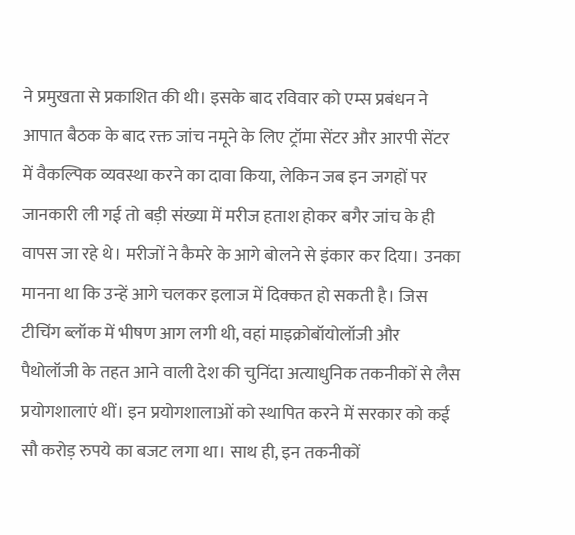ने प्रमुखता से प्रकाशित की थी। इसके बाद रविवार को एम्स प्रबंधन ने आपात बैठक के बाद रक्त जांच नमूने के लिए ट्रॉमा सेंटर और आरपी सेंटर में वैकल्पिक व्यवस्था करने का दावा किया, लेकिन जब इन जगहों पर जानकारी ली गई तो बड़ी संख्या में मरीज हताश होकर बगैर जांच के ही वापस जा रहे थे। मरीजों ने कैमरे के आगे बोलने से इंकार कर दिया। उनका मानना था कि उन्हें आगे चलकर इलाज में दिक्कत हो सकती है। जिस टीचिंग ब्लॉक में भीषण आग लगी थी, वहां माइक्रोबॉयोलॉजी और पैथोलॉजी के तहत आने वाली देश की चुनिंदा अत्याधुनिक तकनीकों से लैस प्रयोगशालाएं थीं। इन प्रयोगशालाओं को स्थापित करने में सरकार को कई सौ करोड़ रुपये का बजट लगा था। साथ ही, इन तकनीकों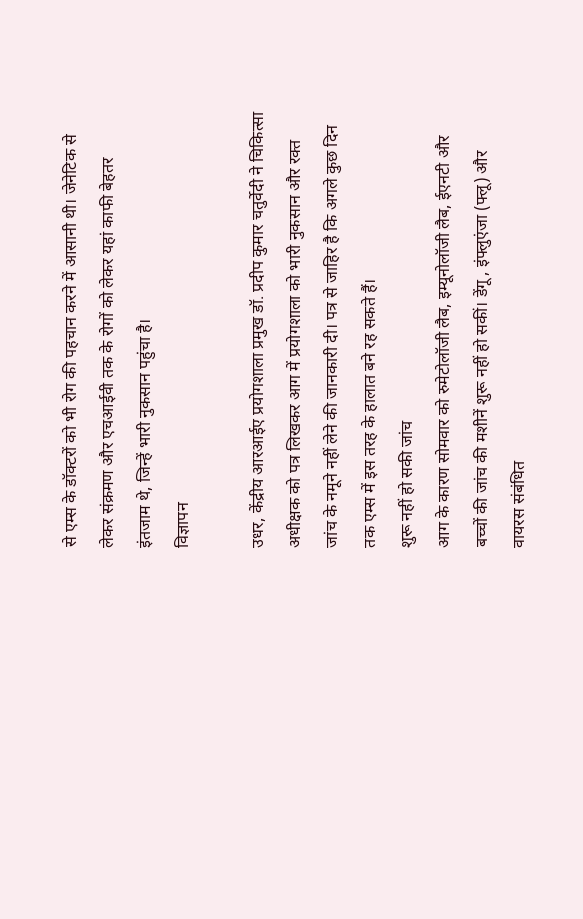से एम्स के डॉक्टरों को भी रोग की पहचान करने में आसानी थी। जेनेटिक से लेकर संक्रमण और एचआईवी तक के रोगों को लेकर यहां काफी बेहतर इंतजाम थे, जिन्हें भारी नुकसान पहुंचा है।
विज्ञापन

उधर, केंद्रीय आरआईए प्रयोगशाला प्रमुख डॉ. प्रदीप कुमार चतुर्वेदी ने चिकित्सा अधीक्षक को पत्र लिखकर आग में प्रयोगशाला को भारी नुकसान और रक्त जांच के नमूने नहीं लेने की जानकारी दी। पत्र से जाहिर है कि अगले कुछ दिन तक एम्स में इस तरह के हालात बने रह सकते हैं।
शुरू नहीं हो सकी जांच
आग के कारण सोमवार को रुमेटोलॉजी लैब, इम्यूनोलॉजी लैब, ईएनटी और बच्चों की जांच की मशीनें शुरू नहीं हो सकीं। डेंगू , इंफ्लुएंजा (फ्लू) और वायरस संबंधित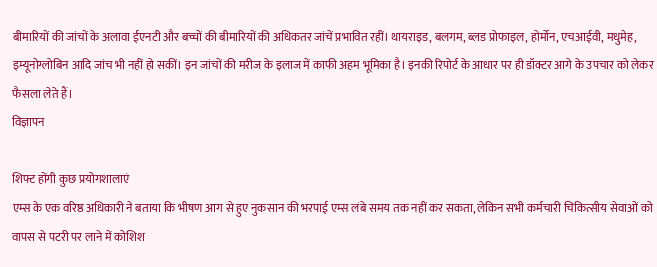बीमारियों की जांचों के अलावा ईएनटी और बच्चों की बीमारियों की अधिकतर जांचें प्रभावित रहीं। थायराइड, बलगम, ब्लड प्रोफाइल, होर्मोन, एचआईवी, मधुमेह, इम्यूनोग्लोबिन आदि जांच भी नहीं हो सकीं। इन जांचों की मरीज के इलाज में काफी अहम भूमिका है। इनकी रिपोर्ट के आधार पर ही डॉक्टर आगे के उपचार को लेकर फैसला लेते हैं।
विज्ञापन

शिफ्ट होंगी कुछ प्रयोगशालाएं
एम्स के एक वरिष्ठ अधिकारी ने बताया कि भीषण आग से हुए नुकसान की भरपाई एम्स लंबे समय तक नहीं कर सकता, लेकिन सभी कर्मचारी चिकित्सीय सेवाओं को वापस से पटरी पर लाने में कोशिश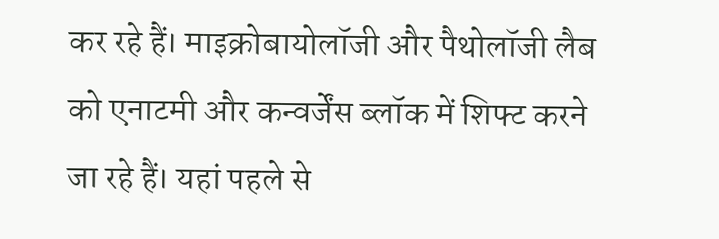कर रहे हैं। माइक्रोबायोलॉजी और पैथोलॉजी लैब को एनाटमी और कन्वर्जेंस ब्लॉक में शिफ्ट करने जा रहे हैं। यहां पहले से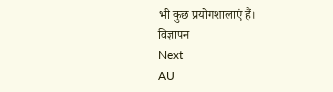भी कुछ प्रयोगशालाएं हैं।
विज्ञापन
Next
AU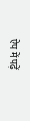ऐप में पढ़ें